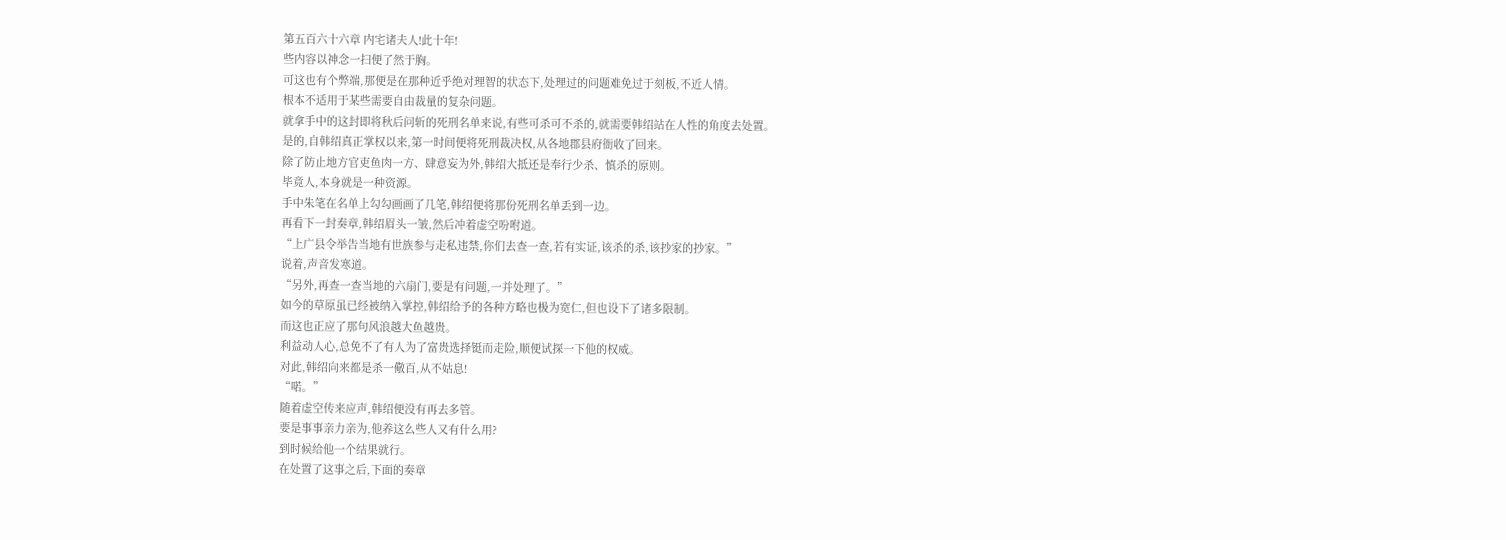第五百六十六章 内宅诸夫人!此十年!
些内容以神念一扫便了然于胸。
可这也有个弊端,那便是在那种近乎绝对理智的状态下,处理过的问题难免过于刻板,不近人情。
根本不适用于某些需要自由裁量的复杂问题。
就拿手中的这封即将秋后问斩的死刑名单来说,有些可杀可不杀的,就需要韩绍站在人性的角度去处置。
是的,自韩绍真正掌权以来,第一时间便将死刑裁决权,从各地郡县府衙收了回来。
除了防止地方官吏鱼肉一方、肆意妄为外,韩绍大抵还是奉行少杀、慎杀的原则。
毕竟人,本身就是一种资源。
手中朱笔在名单上勾勾画画了几笔,韩绍便将那份死刑名单丢到一边。
再看下一封奏章,韩绍眉头一皱,然后冲着虚空吩咐道。
“上广县令举告当地有世族参与走私违禁,你们去查一查,若有实证,该杀的杀,该抄家的抄家。”
说着,声音发寒道。
“另外,再查一查当地的六扇门,要是有问题,一并处理了。”
如今的草原虽已经被纳入掌控,韩绍给予的各种方略也极为宽仁,但也设下了诸多限制。
而这也正应了那句风浪越大鱼越贵。
利益动人心,总免不了有人为了富贵选择铤而走险,顺便试探一下他的权威。
对此,韩绍向来都是杀一儆百,从不姑息!
“喏。”
随着虚空传来应声,韩绍便没有再去多管。
要是事事亲力亲为,他养这么些人又有什么用?
到时候给他一个结果就行。
在处置了这事之后,下面的奏章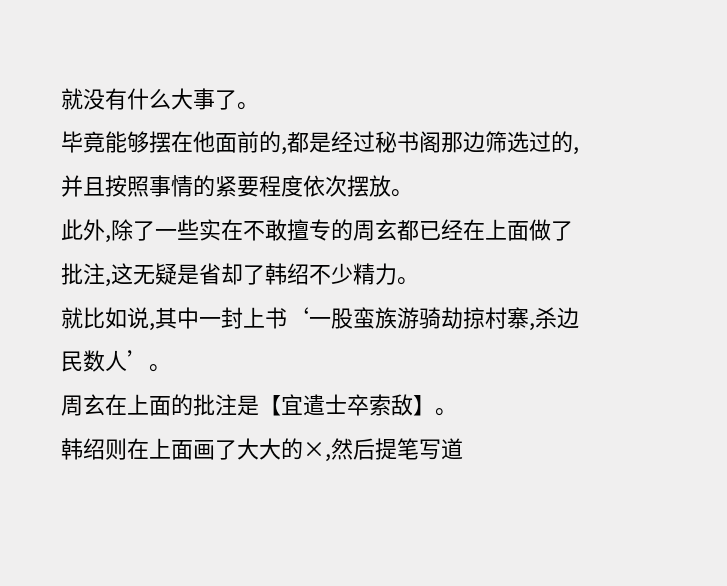就没有什么大事了。
毕竟能够摆在他面前的,都是经过秘书阁那边筛选过的,并且按照事情的紧要程度依次摆放。
此外,除了一些实在不敢擅专的周玄都已经在上面做了批注,这无疑是省却了韩绍不少精力。
就比如说,其中一封上书‘一股蛮族游骑劫掠村寨,杀边民数人’。
周玄在上面的批注是【宜遣士卒索敌】。
韩绍则在上面画了大大的×,然后提笔写道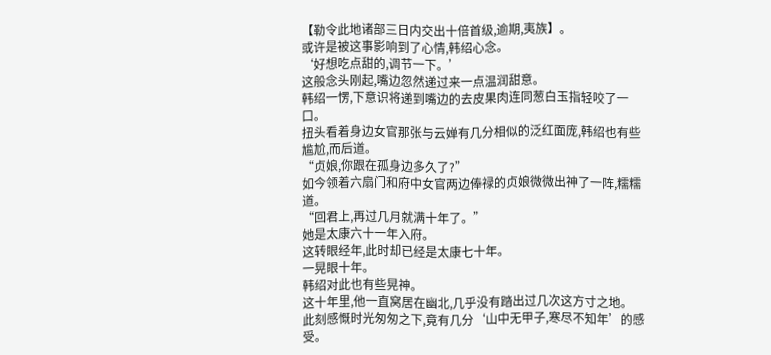【勒令此地诸部三日内交出十倍首级,逾期,夷族】。
或许是被这事影响到了心情,韩绍心念。
‘好想吃点甜的,调节一下。’
这般念头刚起,嘴边忽然递过来一点温润甜意。
韩绍一愣,下意识将递到嘴边的去皮果肉连同葱白玉指轻咬了一口。
扭头看着身边女官那张与云婵有几分相似的泛红面庞,韩绍也有些尴尬,而后道。
“贞娘,你跟在孤身边多久了?”
如今领着六扇门和府中女官两边俸禄的贞娘微微出神了一阵,糯糯道。
“回君上,再过几月就满十年了。”
她是太康六十一年入府。
这转眼经年,此时却已经是太康七十年。
一晃眼十年。
韩绍对此也有些晃神。
这十年里,他一直窝居在幽北,几乎没有踏出过几次这方寸之地。
此刻感慨时光匆匆之下,竟有几分‘山中无甲子,寒尽不知年’的感受。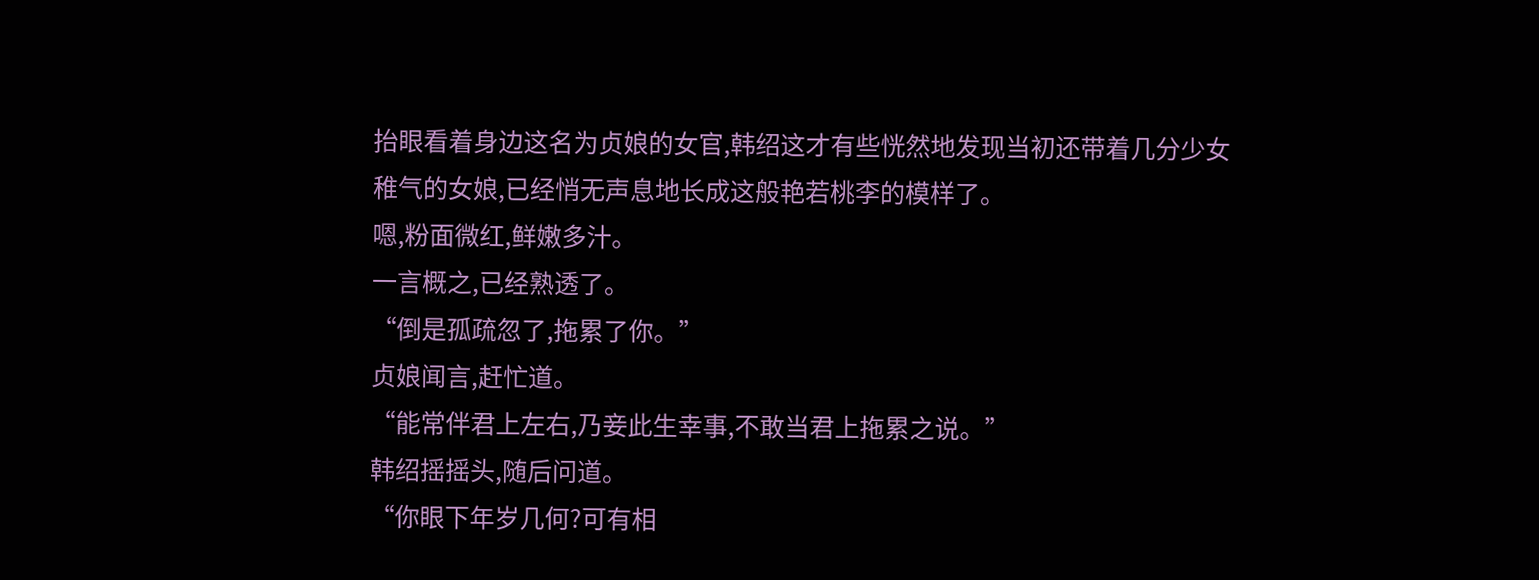抬眼看着身边这名为贞娘的女官,韩绍这才有些恍然地发现当初还带着几分少女稚气的女娘,已经悄无声息地长成这般艳若桃李的模样了。
嗯,粉面微红,鲜嫩多汁。
一言概之,已经熟透了。
“倒是孤疏忽了,拖累了你。”
贞娘闻言,赶忙道。
“能常伴君上左右,乃妾此生幸事,不敢当君上拖累之说。”
韩绍摇摇头,随后问道。
“你眼下年岁几何?可有相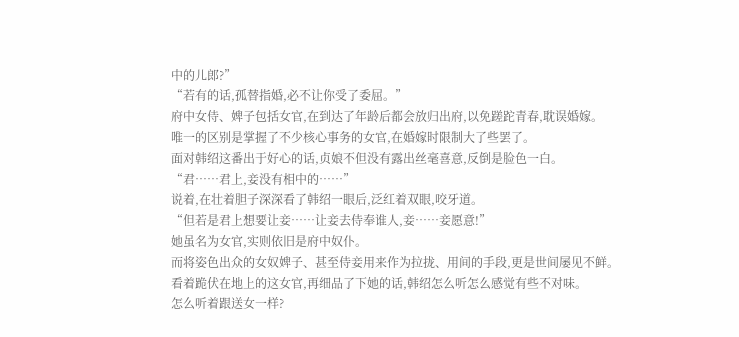中的儿郎?”
“若有的话,孤替指婚,必不让你受了委屈。”
府中女侍、婢子包括女官,在到达了年龄后都会放归出府,以免蹉跎青春,耽误婚嫁。
唯一的区别是掌握了不少核心事务的女官,在婚嫁时限制大了些罢了。
面对韩绍这番出于好心的话,贞娘不但没有露出丝毫喜意,反倒是脸色一白。
“君……君上,妾没有相中的……”
说着,在壮着胆子深深看了韩绍一眼后,泛红着双眼,咬牙道。
“但若是君上想要让妾……让妾去侍奉谁人,妾……妾愿意!”
她虽名为女官,实则依旧是府中奴仆。
而将姿色出众的女奴婢子、甚至侍妾用来作为拉拢、用间的手段,更是世间屡见不鲜。
看着跪伏在地上的这女官,再细品了下她的话,韩绍怎么听怎么感觉有些不对味。
怎么听着跟送女一样?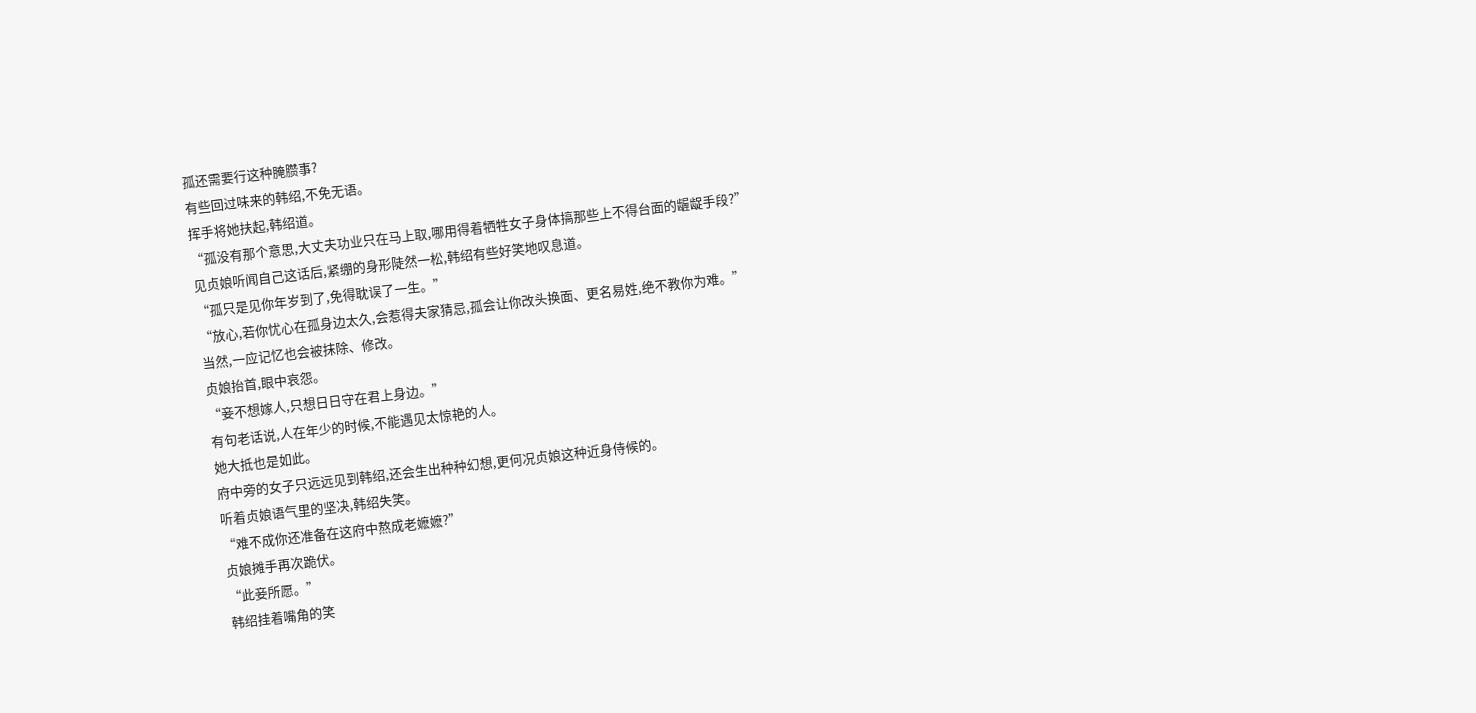孤还需要行这种腌臜事?
有些回过味来的韩绍,不免无语。
挥手将她扶起,韩绍道。
“孤没有那个意思,大丈夫功业只在马上取,哪用得着牺牲女子身体搞那些上不得台面的龌龊手段?”
见贞娘听闻自己这话后,紧绷的身形陡然一松,韩绍有些好笑地叹息道。
“孤只是见你年岁到了,免得耽误了一生。”
“放心,若你忧心在孤身边太久,会惹得夫家猜忌,孤会让你改头换面、更名易姓,绝不教你为难。”
当然,一应记忆也会被抹除、修改。
贞娘抬首,眼中哀怨。
“妾不想嫁人,只想日日守在君上身边。”
有句老话说,人在年少的时候,不能遇见太惊艳的人。
她大抵也是如此。
府中旁的女子只远远见到韩绍,还会生出种种幻想,更何况贞娘这种近身侍候的。
听着贞娘语气里的坚决,韩绍失笑。
“难不成你还准备在这府中熬成老嬷嬷?”
贞娘摊手再次跪伏。
“此妾所愿。”
韩绍挂着嘴角的笑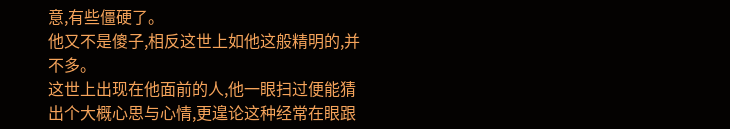意,有些僵硬了。
他又不是傻子,相反这世上如他这般精明的,并不多。
这世上出现在他面前的人,他一眼扫过便能猜出个大概心思与心情,更遑论这种经常在眼跟